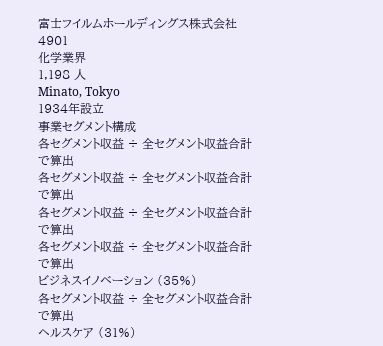富士フイルムホールディングス株式会社
4901
化学業界
1,198 人
Minato, Tokyo
1934年設立
事業セグメント構成
各セグメント収益 ÷ 全セグメント収益合計で算出
各セグメント収益 ÷ 全セグメント収益合計で算出
各セグメント収益 ÷ 全セグメント収益合計で算出
各セグメント収益 ÷ 全セグメント収益合計で算出
ビジネスイノベーション (35%)
各セグメント収益 ÷ 全セグメント収益合計で算出
ヘルスケア (31%)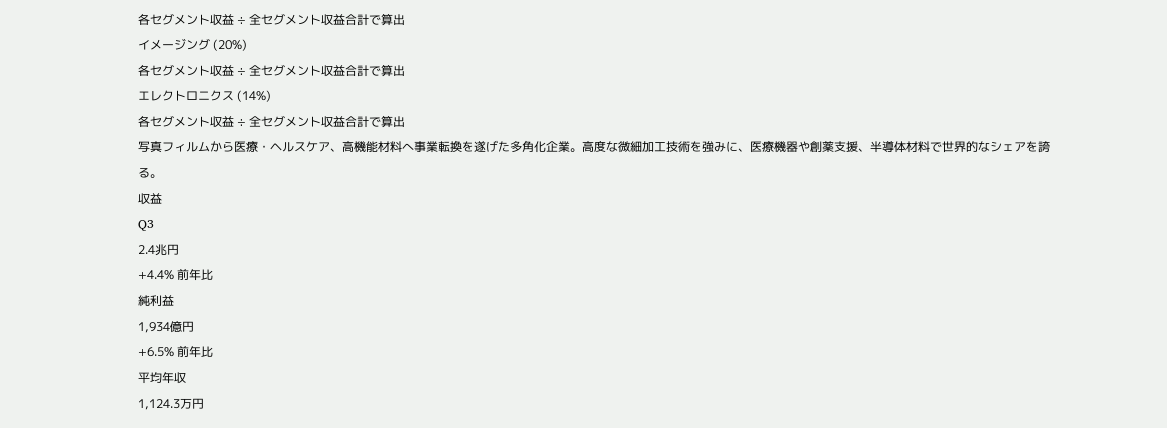各セグメント収益 ÷ 全セグメント収益合計で算出
イメージング (20%)
各セグメント収益 ÷ 全セグメント収益合計で算出
エレクトロニクス (14%)
各セグメント収益 ÷ 全セグメント収益合計で算出
写真フィルムから医療・ヘルスケア、高機能材料へ事業転換を遂げた多角化企業。高度な微細加工技術を強みに、医療機器や創薬支援、半導体材料で世界的なシェアを誇る。
収益
Q3
2.4兆円
+4.4% 前年比
純利益
1,934億円
+6.5% 前年比
平均年収
1,124.3万円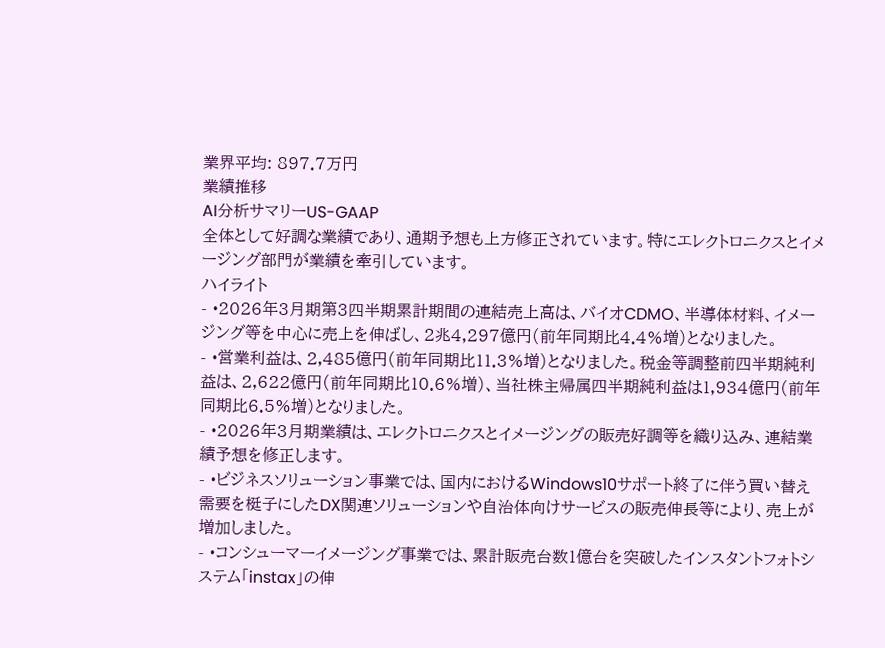業界平均: 897.7万円
業績推移
AI分析サマリーUS-GAAP
全体として好調な業績であり、通期予想も上方修正されています。特にエレクトロニクスとイメージング部門が業績を牽引しています。
ハイライト
- •2026年3月期第3四半期累計期間の連結売上高は、バイオCDMO、半導体材料、イメージング等を中心に売上を伸ばし、2兆4,297億円(前年同期比4.4%増)となりました。
- •営業利益は、2,485億円(前年同期比11.3%増)となりました。税金等調整前四半期純利益は、2,622億円(前年同期比10.6%増)、当社株主帰属四半期純利益は1,934億円(前年同期比6.5%増)となりました。
- •2026年3月期業績は、エレクトロニクスとイメージングの販売好調等を織り込み、連結業績予想を修正します。
- •ビジネスソリューション事業では、国内におけるWindows10サポート終了に伴う買い替え需要を梃子にしたDX関連ソリューションや自治体向けサービスの販売伸長等により、売上が増加しました。
- •コンシューマーイメージング事業では、累計販売台数1億台を突破したインスタントフォトシステム「instax」の伸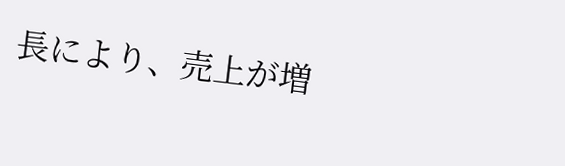長により、売上が増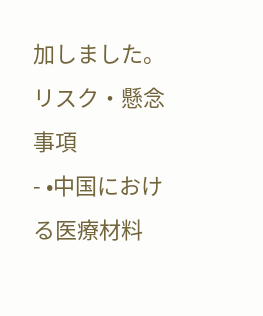加しました。
リスク・懸念事項
- •中国における医療材料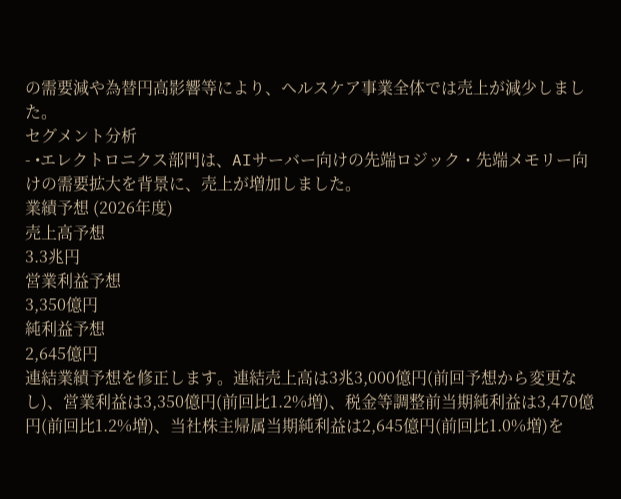の需要減や為替円高影響等により、ヘルスケア事業全体では売上が減少しました。
セグメント分析
- •エレクトロニクス部門は、AIサーバー向けの先端ロジック・先端メモリー向けの需要拡大を背景に、売上が増加しました。
業績予想 (2026年度)
売上高予想
3.3兆円
営業利益予想
3,350億円
純利益予想
2,645億円
連結業績予想を修正します。連結売上高は3兆3,000億円(前回予想から変更なし)、営業利益は3,350億円(前回比1.2%増)、税金等調整前当期純利益は3,470億円(前回比1.2%増)、当社株主帰属当期純利益は2,645億円(前回比1.0%増)を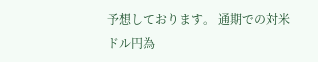予想しております。 通期での対米ドル円為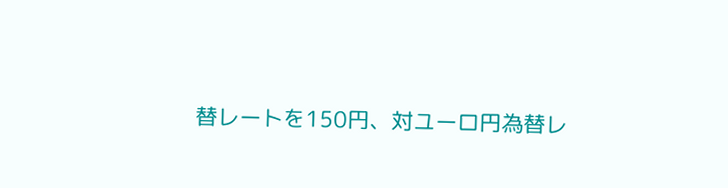替レートを150円、対ユーロ円為替レ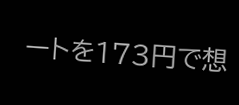ートを173円で想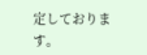定しております。